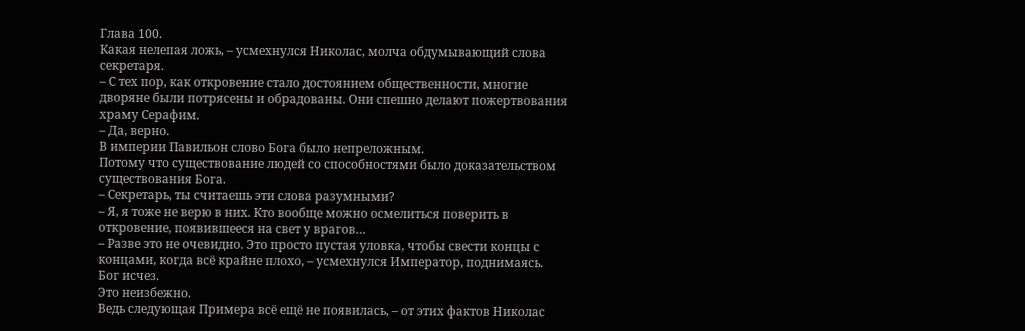Глава 100.
Какая нелепая ложь, – усмехнулся Николас, молча обдумывающий слова секретаря.
– С тех пор, как откровение стало достоянием общественности, многие дворяне были потрясены и обрадованы. Они спешно делают пожертвования храму Серафим.
– Да, верно.
В империи Павильон слово Бога было непреложным.
Потому что существование людей со способностями было доказательством существования Бога.
– Секретарь, ты считаешь эти слова разумными?
– Я, я тоже не верю в них. Кто вообще можно осмелиться поверить в откровение, появившееся на свет у врагов…
– Разве это не очевидно. Это просто пустая уловка, чтобы свести концы с концами, когда всё крайне плохо, – усмехнулся Император, поднимаясь.
Бог исчез.
Это неизбежно.
Ведь следующая Примера всё ещё не появилась, – от этих фактов Николас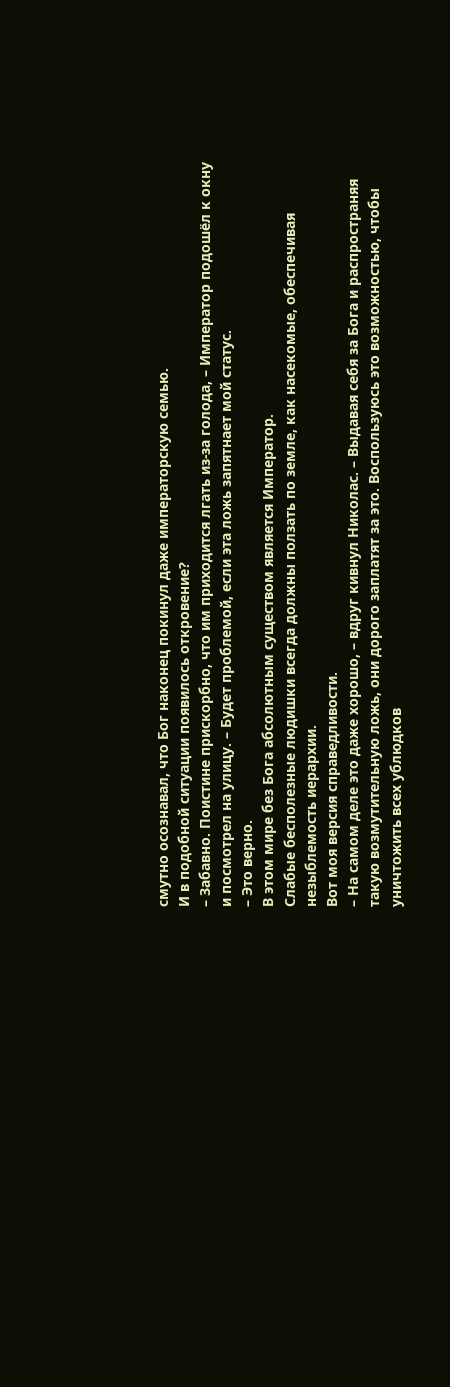смутно осознавал, что Бог наконец покинул даже императорскую семью.
И в подобной ситуации появилось откровение?
– Забавно. Поистине прискорбно, что им приходится лгать из-за голода, – Император подошёл к окну и посмотрел на улицу. – Будет проблемой, если эта ложь запятнает мой статус.
– Это верно.
В этом мире без Бога абсолютным существом является Император.
Слабые бесполезные людишки всегда должны ползать по земле, как насекомые, обеспечивая незыблемость иерархии.
Вот моя версия справедливости.
– На самом деле это даже хорошо, – вдруг кивнул Николас. – Выдавая себя за Бога и распространяя такую возмутительную ложь, они дорого заплатят за это. Воспользуюсь это возможностью, чтобы уничтожить всех ублюдков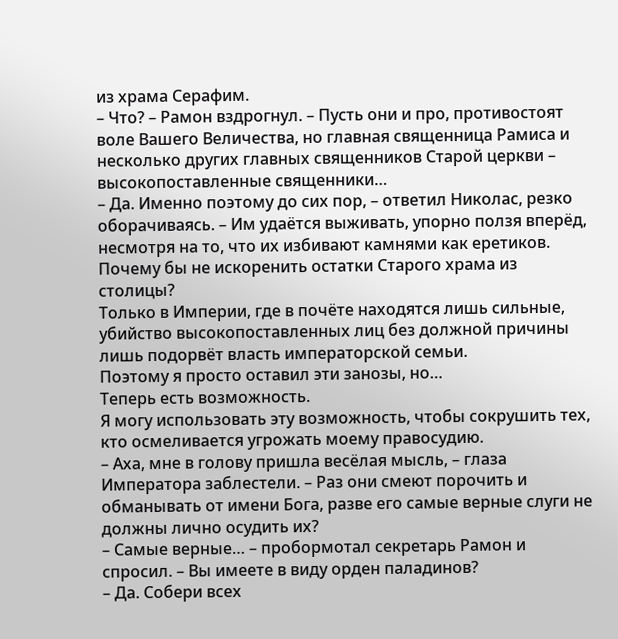из храма Серафим.
– Что? – Рамон вздрогнул. – Пусть они и про, противостоят воле Вашего Величества, но главная священница Рамиса и несколько других главных священников Старой церкви – высокопоставленные священники…
– Да. Именно поэтому до сих пор, – ответил Николас, резко оборачиваясь. – Им удаётся выживать, упорно ползя вперёд, несмотря на то, что их избивают камнями как еретиков.
Почему бы не искоренить остатки Старого храма из столицы?
Только в Империи, где в почёте находятся лишь сильные, убийство высокопоставленных лиц без должной причины лишь подорвёт власть императорской семьи.
Поэтому я просто оставил эти занозы, но…
Теперь есть возможность.
Я могу использовать эту возможность, чтобы сокрушить тех, кто осмеливается угрожать моему правосудию.
– Аха, мне в голову пришла весёлая мысль, – глаза Императора заблестели. – Раз они смеют порочить и обманывать от имени Бога, разве его самые верные слуги не должны лично осудить их?
– Самые верные… – пробормотал секретарь Рамон и спросил. – Вы имеете в виду орден паладинов?
– Да. Собери всех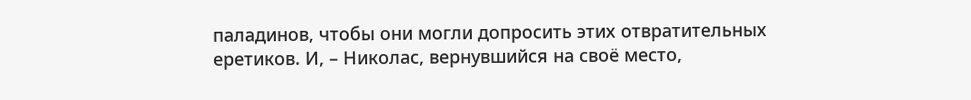паладинов, чтобы они могли допросить этих отвратительных еретиков. И, – Николас, вернувшийся на своё место,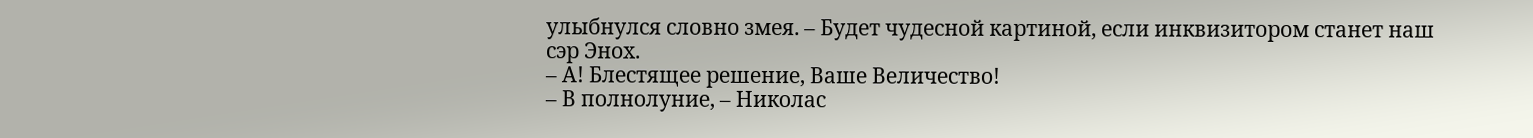улыбнулся словно змея. – Будет чудесной картиной, если инквизитором станет наш сэр Энох.
– А! Блестящее решение, Ваше Величество!
– В полнолуние, – Николас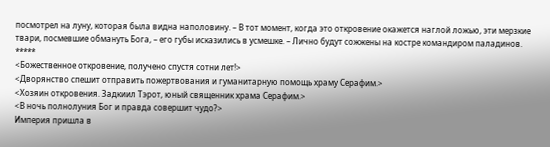посмотрел на луну, которая была видна наполовину. – В тот момент, когда это откровение окажется наглой ложью, эти мерзкие твари, посмевшие обмануть Бога, – его губы исказились в усмешке. – Лично будут сожжены на костре командиром паладинов.
*****
<Божественное откровение, получено спустя сотни лет!>
<Дворянство спешит отправить пожертвования и гуманитарную помощь храму Серафим.>
<Хозяин откровения. Задкиил Тэрот, юный священник храма Серафим.>
<В ночь полнолуния Бог и правда совершит чудо?>
Империя пришла в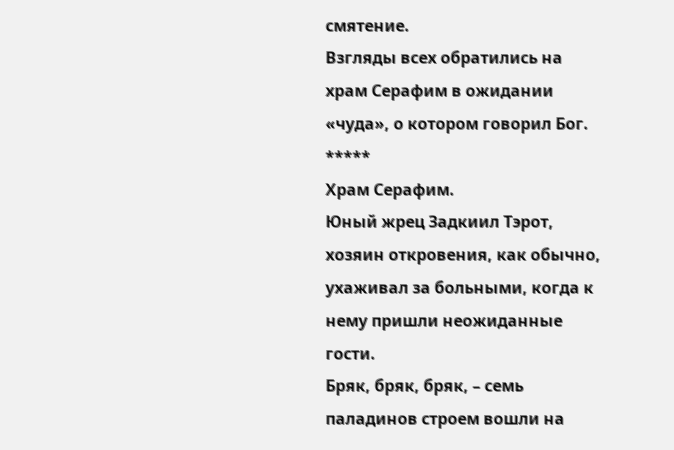смятение.
Взгляды всех обратились на храм Серафим в ожидании «чуда», о котором говорил Бог.
*****
Храм Серафим.
Юный жрец Задкиил Тэрот, хозяин откровения, как обычно, ухаживал за больными, когда к нему пришли неожиданные гости.
Бряк, бряк, бряк, – семь паладинов строем вошли на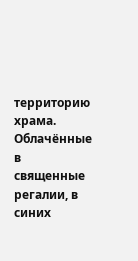территорию храма.
Облачённые в священные регалии, в синих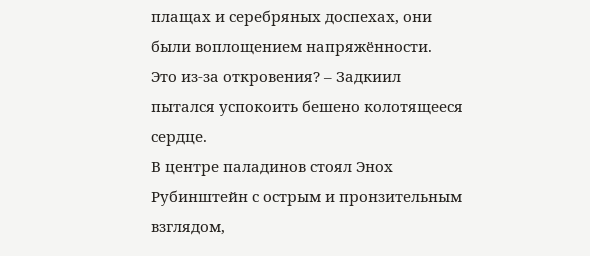плащах и серебряных доспехах, они были воплощением напряжённости.
Это из-за откровения? – Задкиил пытался успокоить бешено колотящееся сердце.
В центре паладинов стоял Энох Рубинштейн с острым и пронзительным взглядом,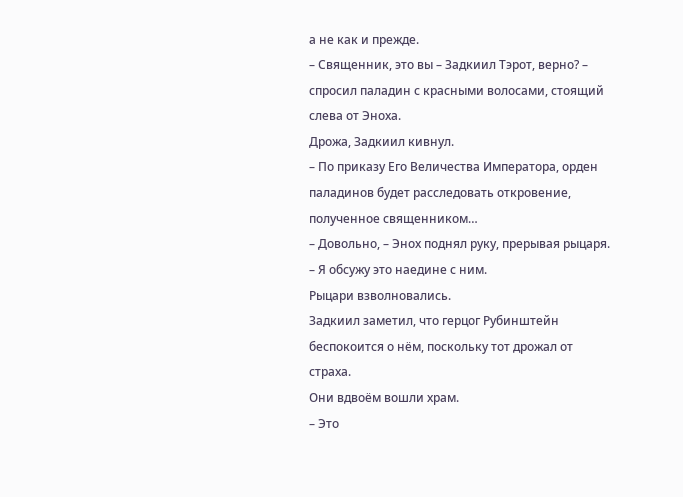а не как и прежде.
– Священник, это вы – Задкиил Тэрот, верно? – спросил паладин с красными волосами, стоящий слева от Эноха.
Дрожа, Задкиил кивнул.
– По приказу Его Величества Императора, орден паладинов будет расследовать откровение, полученное священником…
– Довольно, – Энох поднял руку, прерывая рыцаря. – Я обсужу это наедине с ним.
Рыцари взволновались.
Задкиил заметил, что герцог Рубинштейн беспокоится о нём, поскольку тот дрожал от страха.
Они вдвоём вошли храм.
– Это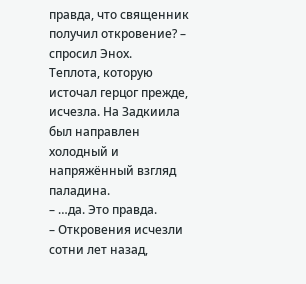правда, что священник получил откровение? – спросил Энох.
Теплота, которую источал герцог прежде, исчезла. На Задкиила был направлен холодный и напряжённый взгляд паладина.
– …да. Это правда.
– Откровения исчезли сотни лет назад,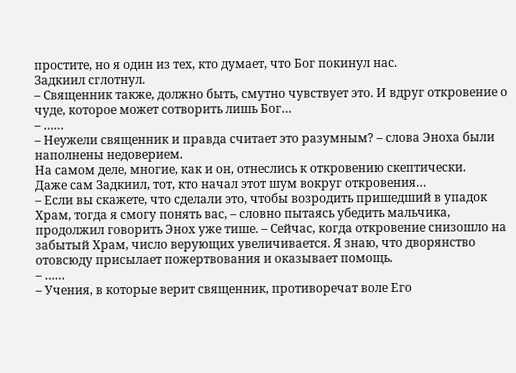простите, но я один из тех, кто думает, что Бог покинул нас.
Задкиил сглотнул.
– Священник также, должно быть, смутно чувствует это. И вдруг откровение о чуде, которое может сотворить лишь Бог…
– ……
– Неужели священник и правда считает это разумным? – слова Эноха были наполнены недоверием.
На самом деле, многие, как и он, отнеслись к откровению скептически.
Даже сам Задкиил, тот, кто начал этот шум вокруг откровения…
– Если вы скажете, что сделали это, чтобы возродить пришедший в упадок Храм, тогда я смогу понять вас, – словно пытаясь убедить мальчика, продолжил говорить Энох уже тише. – Сейчас, когда откровение снизошло на забытый Храм, число верующих увеличивается. Я знаю, что дворянство отовсюду присылает пожертвования и оказывает помощь.
– ……
– Учения, в которые верит священник, противоречат воле Его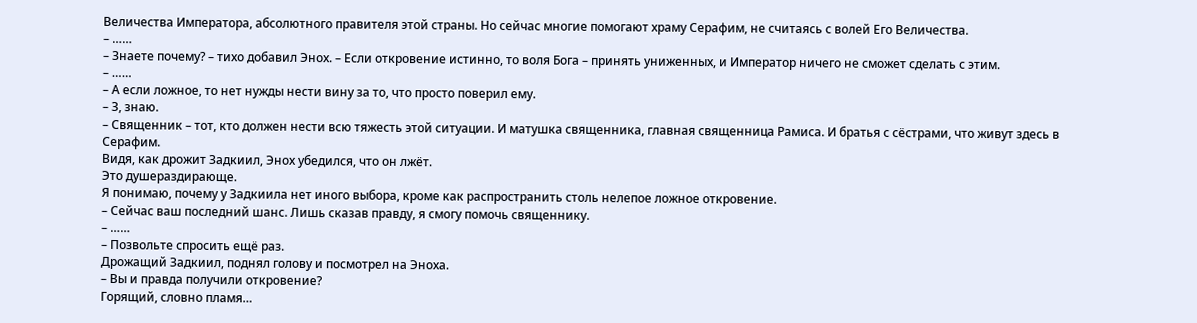Величества Императора, абсолютного правителя этой страны. Но сейчас многие помогают храму Серафим, не считаясь с волей Его Величества.
– ……
– Знаете почему? – тихо добавил Энох. – Если откровение истинно, то воля Бога – принять униженных, и Император ничего не сможет сделать с этим.
– ……
– А если ложное, то нет нужды нести вину за то, что просто поверил ему.
– З, знаю.
– Священник – тот, кто должен нести всю тяжесть этой ситуации. И матушка священника, главная священница Рамиса. И братья с сёстрами, что живут здесь в Серафим.
Видя, как дрожит Задкиил, Энох убедился, что он лжёт.
Это душераздирающе.
Я понимаю, почему у Задкиила нет иного выбора, кроме как распространить столь нелепое ложное откровение.
– Сейчас ваш последний шанс. Лишь сказав правду, я смогу помочь священнику.
– ……
– Позвольте спросить ещё раз.
Дрожащий Задкиил, поднял голову и посмотрел на Эноха.
– Вы и правда получили откровение?
Горящий, словно пламя…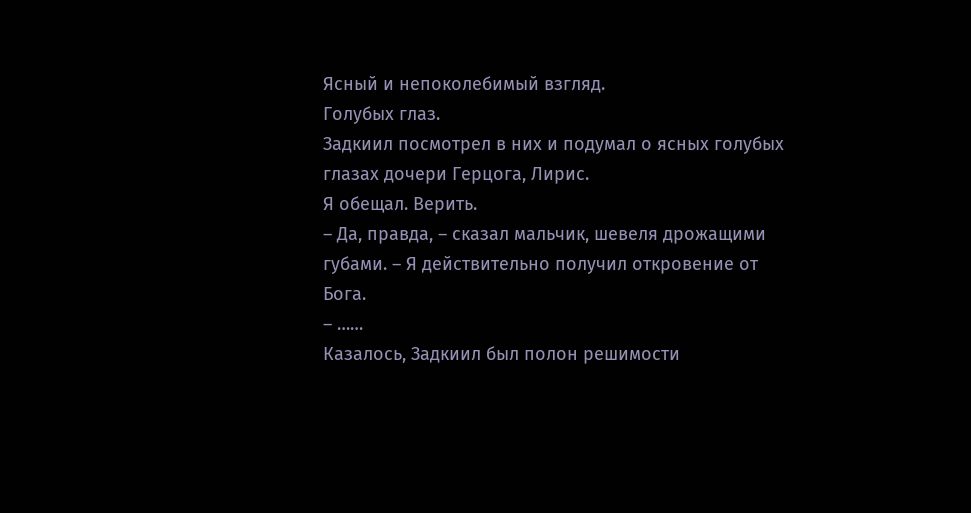Ясный и непоколебимый взгляд.
Голубых глаз.
Задкиил посмотрел в них и подумал о ясных голубых глазах дочери Герцога, Лирис.
Я обещал. Верить.
– Да, правда, – сказал мальчик, шевеля дрожащими губами. – Я действительно получил откровение от Бога.
– ……
Казалось, Задкиил был полон решимости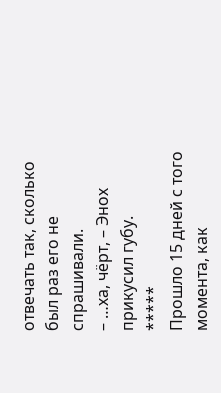отвечать так, сколько был раз его не спрашивали.
– …ха, чёрт, – Энох прикусил губу.
*****
Прошло 15 дней с того момента, как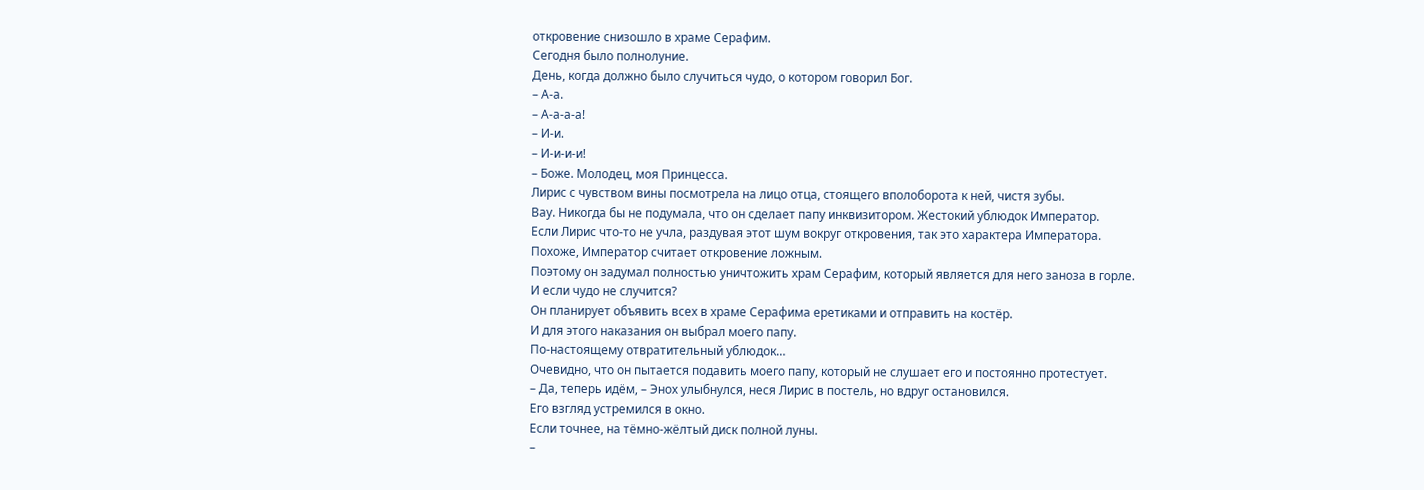откровение снизошло в храме Серафим.
Сегодня было полнолуние.
День, когда должно было случиться чудо, о котором говорил Бог.
– А-а.
– А-а-а-а!
– И-и.
– И-и-и-и!
– Боже. Молодец, моя Принцесса.
Лирис с чувством вины посмотрела на лицо отца, стоящего вполоборота к ней, чистя зубы.
Вау. Никогда бы не подумала, что он сделает папу инквизитором. Жестокий ублюдок Император.
Если Лирис что-то не учла, раздувая этот шум вокруг откровения, так это характера Императора.
Похоже, Император считает откровение ложным.
Поэтому он задумал полностью уничтожить храм Серафим, который является для него заноза в горле.
И если чудо не случится?
Он планирует объявить всех в храме Серафима еретиками и отправить на костёр.
И для этого наказания он выбрал моего папу.
По-настоящему отвратительный ублюдок…
Очевидно, что он пытается подавить моего папу, который не слушает его и постоянно протестует.
– Да, теперь идём, – Энох улыбнулся, неся Лирис в постель, но вдруг остановился.
Его взгляд устремился в окно.
Если точнее, на тёмно-жёлтый диск полной луны.
–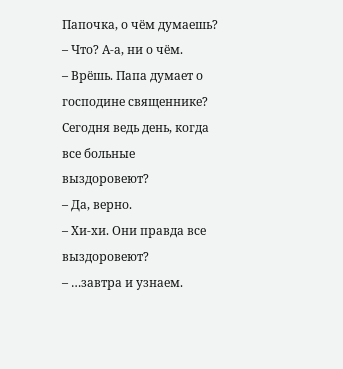Папочка, о чём думаешь?
– Что? А-а, ни о чём.
– Врёшь. Папа думает о господине священнике? Сегодня ведь день, когда все больные выздоровеют?
– Да, верно.
– Хи-хи. Они правда все выздоровеют?
– …завтра и узнаем.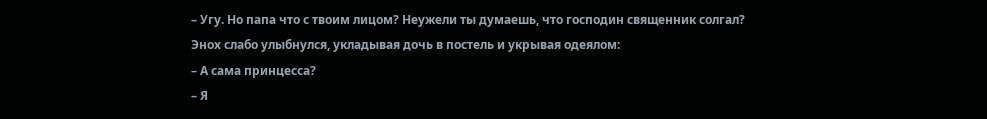– Угу. Но папа что с твоим лицом? Неужели ты думаешь, что господин священник солгал?
Энох слабо улыбнулся, укладывая дочь в постель и укрывая одеялом:
– А сама принцесса?
– Я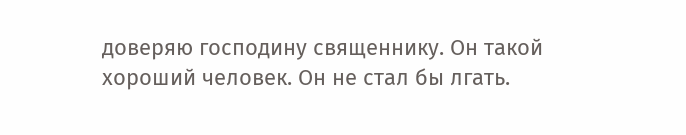доверяю господину священнику. Он такой хороший человек. Он не стал бы лгать.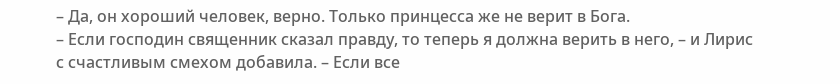– Да, он хороший человек, верно. Только принцесса же не верит в Бога.
– Если господин священник сказал правду, то теперь я должна верить в него, – и Лирис с счастливым смехом добавила. – Если все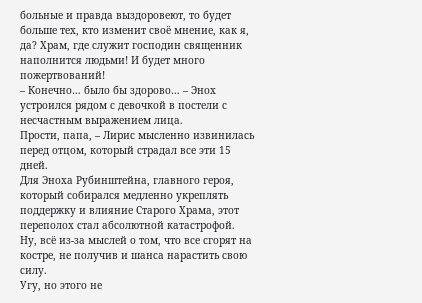больные и правда выздоровеют, то будет больше тех, кто изменит своё мнение, как я, да? Храм, где служит господин священник наполнится людьми! И будет много пожертвований!
– Конечно… было бы здорово… – Энох устроился рядом с девочкой в постели с несчастным выражением лица.
Прости, папа, – Лирис мысленно извинилась перед отцом, который страдал все эти 15 дней.
Для Эноха Рубинштейна, главного героя, который собирался медленно укреплять поддержку и влияние Старого Храма, этот переполох стал абсолютной катастрофой.
Ну, всё из-за мыслей о том, что все сгорят на костре, не получив и шанса нарастить свою силу.
Угу, но этого не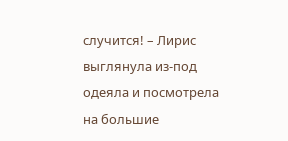случится! – Лирис выглянула из-под одеяла и посмотрела на большие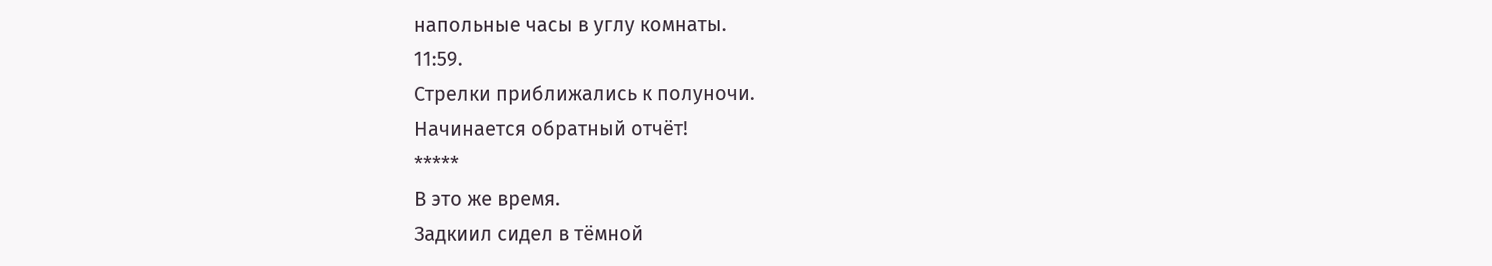напольные часы в углу комнаты.
11:59.
Стрелки приближались к полуночи.
Начинается обратный отчёт!
*****
В это же время.
Задкиил сидел в тёмной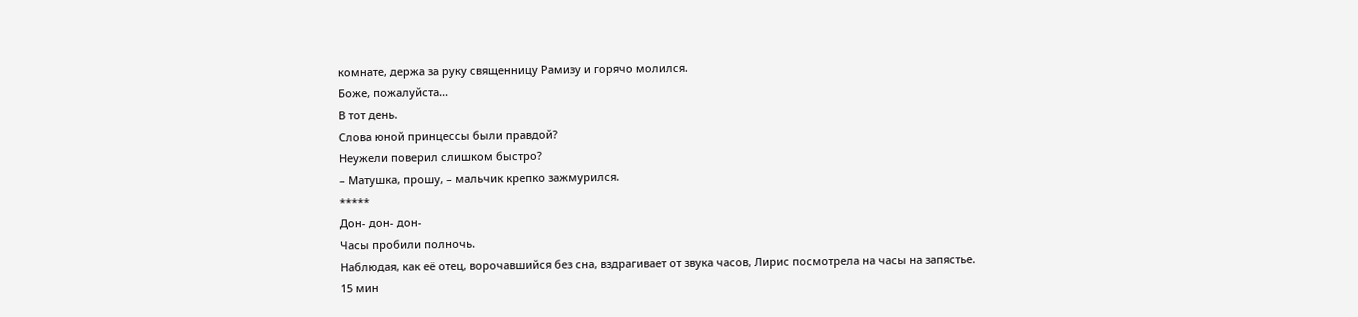комнате, держа за руку священницу Рамизу и горячо молился.
Боже, пожалуйста…
В тот день.
Слова юной принцессы были правдой?
Неужели поверил слишком быстро?
– Матушка, прошу, – мальчик крепко зажмурился.
*****
Дон- дон- дон-
Часы пробили полночь.
Наблюдая, как её отец, ворочавшийся без сна, вздрагивает от звука часов, Лирис посмотрела на часы на запястье.
15 мин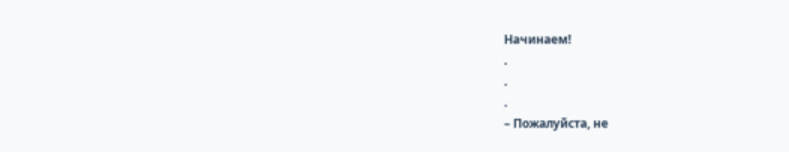Начинаем!
.
.
.
– Пожалуйста, не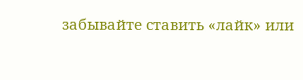забывайте ставить «лайк» или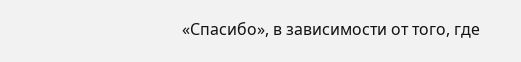«Спасибо», в зависимости от того, где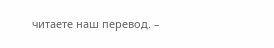читаете наш перевод. –